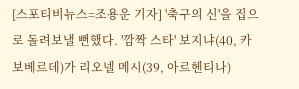[스포티비뉴스=조용운 기자] '축구의 신'을 집으로 돌려보낼 뻔했다. '깜짝 스타' 보지냐(40, 카보베르데)가 리오넬 메시(39, 아르헨티나)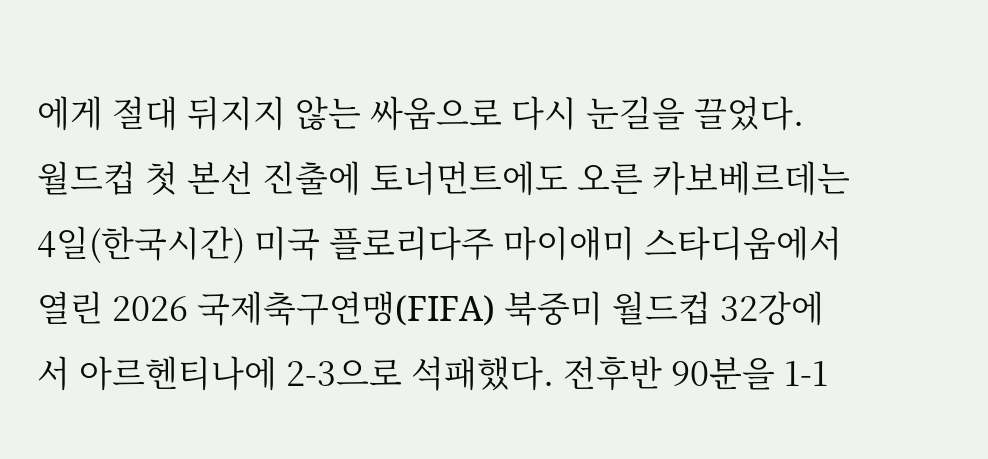에게 절대 뒤지지 않는 싸움으로 다시 눈길을 끌었다.
월드컵 첫 본선 진출에 토너먼트에도 오른 카보베르데는 4일(한국시간) 미국 플로리다주 마이애미 스타디움에서 열린 2026 국제축구연맹(FIFA) 북중미 월드컵 32강에서 아르헨티나에 2-3으로 석패했다. 전후반 90분을 1-1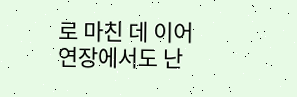로 마친 데 이어 연장에서도 난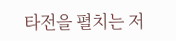타전을 펼치는 저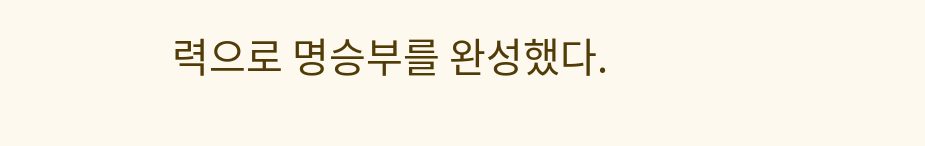력으로 명승부를 완성했다.